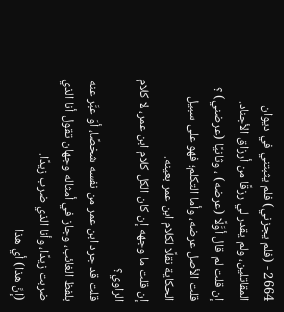2664 - (فلم يجزني) فلم يثبتني في ديوان المقاتلين، ولم يقدر لي رزقًا من أرزاق الأجناد.
إن قلت لم قال أوَّلًا (عرضه) ، وثانيًا (عرضني) ؟
قلت الأصل عرضه، وأما التكلم؛ فهو على سبيل الحكاية نقلًا لكلام ابن عمر بعينه.
إن قلت ما وجهه إن كان الكل كلام ابن عمر، لا كلام الراوي؟
قلت قد جرد ابن عمر من نفسه شخصًا، أوَ عبَّر عنه بلفظ الغائب، وجاز في أمثاله وجهان تقول أنا الذي ضربت زيدًا، وأنا الذي ضرب زيدًا.
(إنَّ هذا) أي هذا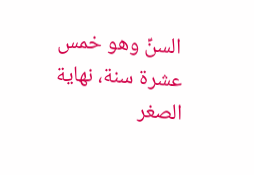السنِّ وهو خمس عشرة سنة، نهاية الصغر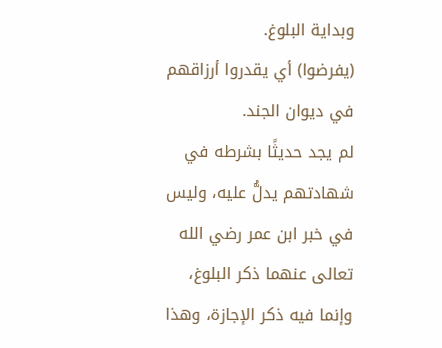وبداية البلوغ.
(يفرضوا) أي يقدروا أرزاقهم في ديوان الجند.
لم يجد حديثًا بشرطه في شهادتهم يدلُّ عليه، وليس في خبر ابن عمر رضي الله تعالى عنهما ذكر البلوغ، وإنما فيه ذكر الإجازة، وهذا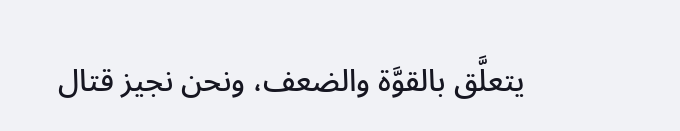يتعلَّق بالقوَّة والضعف، ونحن نجيز قتال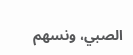الصبي، ونسهم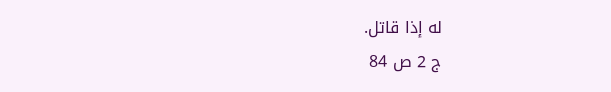له إذا قاتل.
ج 2 ص 84